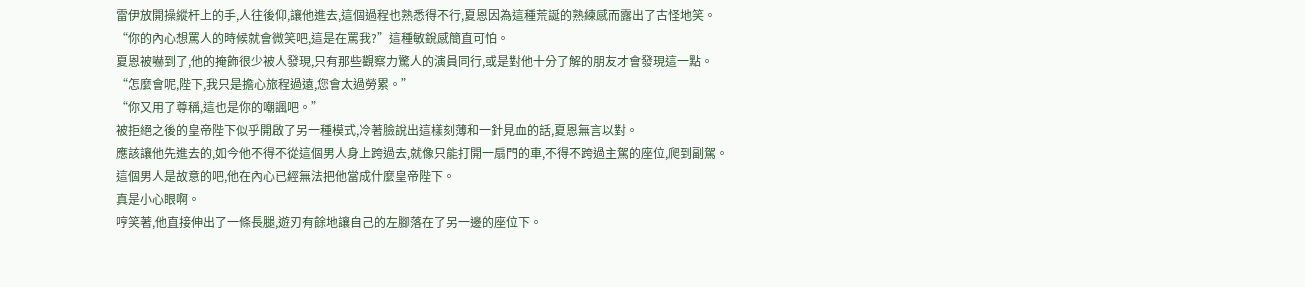雷伊放開操縱杆上的手,人往後仰,讓他進去,這個過程也熟悉得不行,夏恩因為這種荒誕的熟練感而露出了古怪地笑。
“你的內心想罵人的時候就會微笑吧,這是在罵我?”這種敏銳感簡直可怕。
夏恩被嚇到了,他的掩飾很少被人發現,只有那些觀察力驚人的演員同行,或是對他十分了解的朋友才會發現這一點。
“怎麼會呢,陛下,我只是擔心旅程過遠,您會太過勞累。”
“你又用了尊稱,這也是你的嘲諷吧。”
被拒絕之後的皇帝陛下似乎開啟了另一種模式,冷著臉說出這樣刻薄和一針見血的話,夏恩無言以對。
應該讓他先進去的,如今他不得不從這個男人身上跨過去,就像只能打開一扇門的車,不得不跨過主駕的座位,爬到副駕。
這個男人是故意的吧,他在內心已經無法把他當成什麼皇帝陛下。
真是小心眼啊。
哼笑著,他直接伸出了一條長腿,遊刃有餘地讓自己的左腳落在了另一邊的座位下。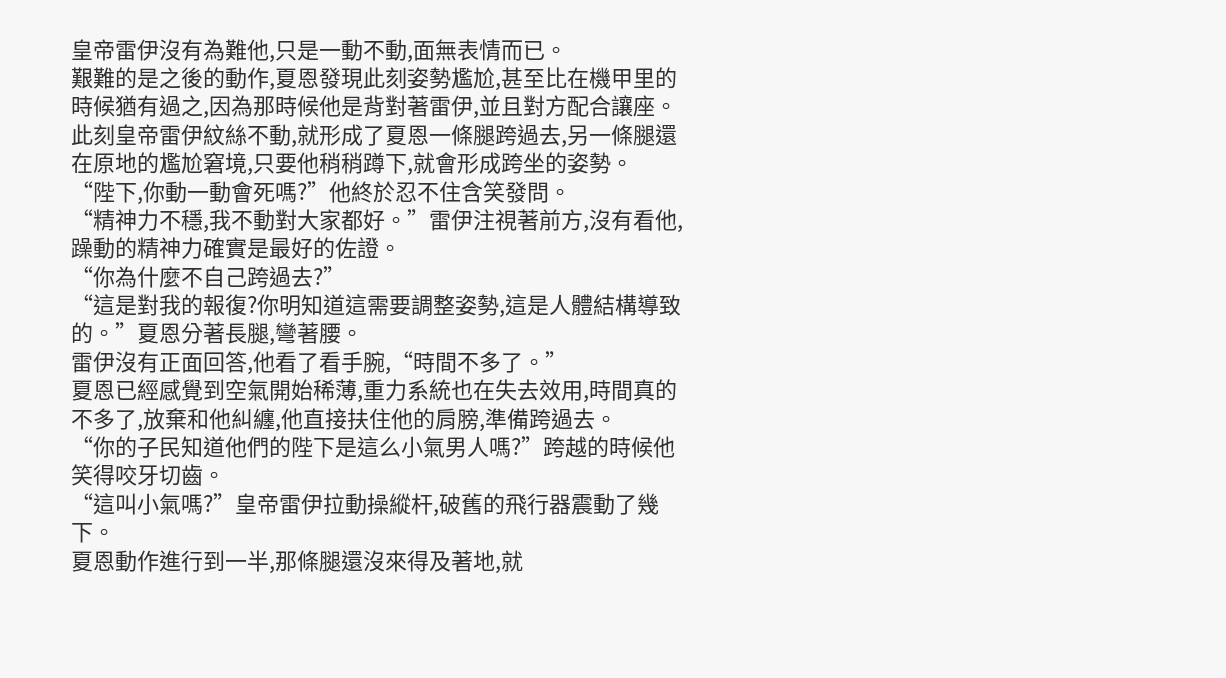皇帝雷伊沒有為難他,只是一動不動,面無表情而已。
艱難的是之後的動作,夏恩發現此刻姿勢尷尬,甚至比在機甲里的時候猶有過之,因為那時候他是背對著雷伊,並且對方配合讓座。
此刻皇帝雷伊紋絲不動,就形成了夏恩一條腿跨過去,另一條腿還在原地的尷尬窘境,只要他稍稍蹲下,就會形成跨坐的姿勢。
“陛下,你動一動會死嗎?”他終於忍不住含笑發問。
“精神力不穩,我不動對大家都好。”雷伊注視著前方,沒有看他,躁動的精神力確實是最好的佐證。
“你為什麼不自己跨過去?”
“這是對我的報復?你明知道這需要調整姿勢,這是人體結構導致的。”夏恩分著長腿,彎著腰。
雷伊沒有正面回答,他看了看手腕,“時間不多了。”
夏恩已經感覺到空氣開始稀薄,重力系統也在失去效用,時間真的不多了,放棄和他糾纏,他直接扶住他的肩膀,準備跨過去。
“你的子民知道他們的陛下是這么小氣男人嗎?”跨越的時候他笑得咬牙切齒。
“這叫小氣嗎?”皇帝雷伊拉動操縱杆,破舊的飛行器震動了幾下。
夏恩動作進行到一半,那條腿還沒來得及著地,就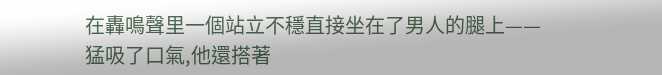在轟鳴聲里一個站立不穩直接坐在了男人的腿上——
猛吸了口氣,他還搭著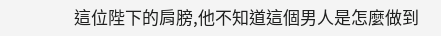這位陛下的肩膀,他不知道這個男人是怎麼做到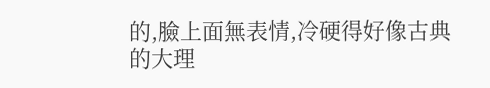的,臉上面無表情,冷硬得好像古典的大理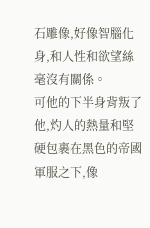石雕像,好像智腦化身,和人性和欲望絲毫沒有關係。
可他的下半身背叛了他,灼人的熱量和堅硬包裹在黑色的帝國軍服之下,像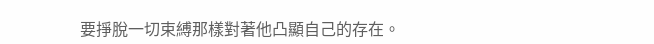要掙脫一切束縛那樣對著他凸顯自己的存在。